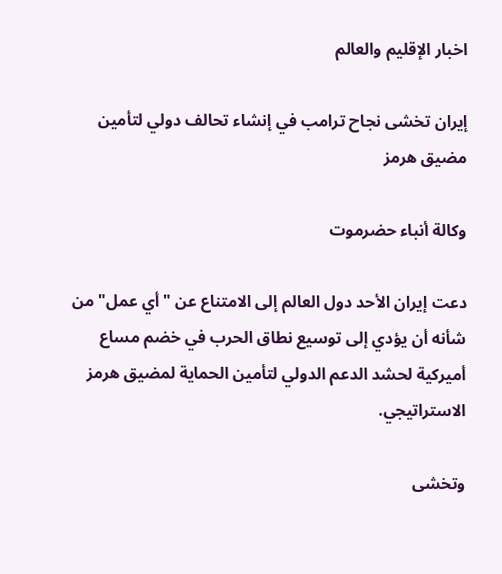اخبار الإقليم والعالم

إيران تخشى نجاح ترامب في إنشاء تحالف دولي لتأمين مضيق هرمز

وكالة أنباء حضرموت

دعت إيران الأحد دول العالم إلى الامتناع عن "أي عمل" من شأنه أن يؤدي إلى توسيع نطاق الحرب في خضم مساع أميركية لحشد الدعم الدولي لتأمين الحماية لمضيق هرمز الاستراتيجي.

وتخشى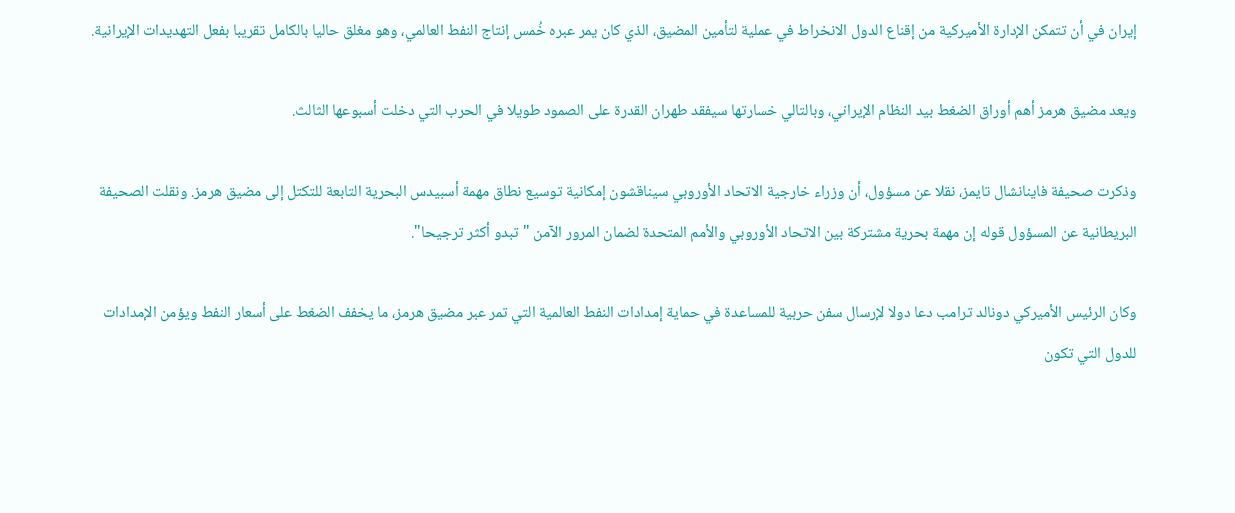إيران في أن تتمكن الإدارة الأميركية من إقناع الدول الانخراط في عملية لتأمين المضيق، الذي كان يمر عبره خُمس إنتاج النفط العالمي، وهو مغلق حاليا بالكامل تقريبا بفعل التهديدات الإيرانية.

ويعد مضيق هرمز أهم أوراق الضغط بيد النظام الإيراني، وبالتالي خسارتها سيفقد طهران القدرة على الصمود طويلا في الحرب التي دخلت أسبوعها الثالث.

وذكرت صحيفة فاينانشال ‌تايمز، نقلا عن مسؤول، أن وزراء خارجية الاتحاد الأوروبي سيناقشون إمكانية توسيع نطاق مهمة أسبيدس البحرية التابعة للتكتل إلى مضيق هرمز. ونقلت الصحيفة  البريطانية عن المسؤول قوله إن مهمة ‌بحرية مشتركة بين الاتحاد ‌الأوروبي والأمم المتحدة لضمان المرور ‌الآمن "تبدو أكثر ترجيحا".

وكان الرئيس الأميركي دونالد ترامب دعا دولا لإرسال سفن حربية للمساعدة في حماية إمدادات النفط العالمية التي تمر عبر مضيق هرمز، ما يخفف الضغط على أسعار النفط ويؤمن الإمدادات للدول التي تكون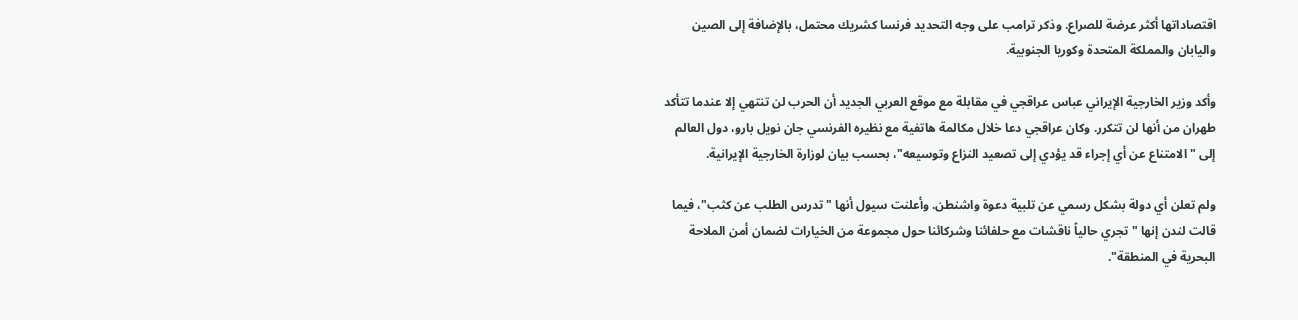اقتصاداتها أكثر عرضة للصراع. وذكر ترامب على وجه التحديد فرنسا كشريك محتمل، بالإضافة إلى الصين واليابان والمملكة المتحدة وكوريا الجنوبية.

وأكد وزير الخارجية الإيراني عباس عراقجي في مقابلة مع موقع العربي الجديد أن الحرب لن تنتهي إلا عندما تتأكد طهران من أنها لن تتكرر. وكان عراقجي دعا خلال مكالمة هاتفية مع نظيره الفرنسي جان نويل بارو، دول العالم إلى "الامتناع عن أي إجراء قد يؤدي إلى تصعيد النزاع وتوسيعه"، بحسب بيان لوزارة الخارجية الإيرانية.

ولم تعلن أي دولة بشكل رسمي عن تلبية دعوة واشنطن. وأعلنت سيول أنها "تدرس الطلب عن كثب"، فيما قالت لندن إنها "تجري حالياً ناقشات مع حلفائنا وشركائنا حول مجموعة من الخيارات لضمان أمن الملاحة البحرية في المنطقة".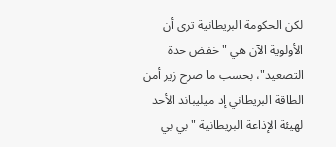لكن الحكومة البريطانية ترى أن الأولوية الآن هي "خفض حدة التصعيد"، بحسب ما صرح زير أمن الطاقة البريطاني إد ميليباند الأحد لهيئة الإذاعة البريطانية "بي بي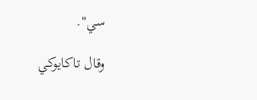سي".

وقال تاكايوكي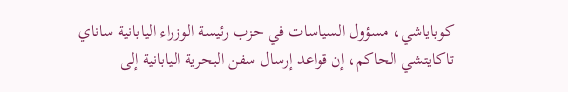كوباياشي، مسؤول السياسات في حزب رئيسة الوزراء اليابانية ساناي تاكايتشي الحاكم، إن قواعد إرسال سفن البحرية اليابانية إلى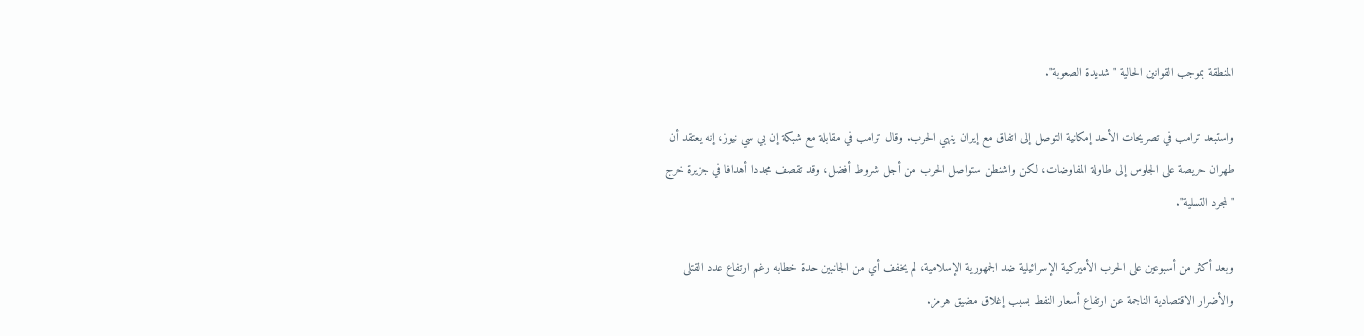المنطقة بموجب القوانين الحالية "شديدة الصعوبة".

واستبعد ترامب في تصريحات الأحد إمكانية التوصل إلى اتفاق مع إيران ينهي الحرب. وقال ترامب في مقابلة مع شبكة إن بي سي نيوز، إنه يعتقد أن طهران حريصة على الجلوس إلى طاولة المفاوضات، لكن واشنطن ستواصل الحرب من أجل شروط أفضل، وقد تقصف مجددا أهدافا في جزيرة خرج "لمجرد التسلية".

وبعد أكثر من أسبوعين على الحرب الأميركية الإسرائيلية ضد الجمهورية الإسلامية، لم يخفف أي من الجانبين حدة خطابه رغم ارتفاع عدد القتلى والأضرار الاقتصادية الناجمة عن ارتفاع أسعار النفط بسبب إغلاق مضيق هرمز.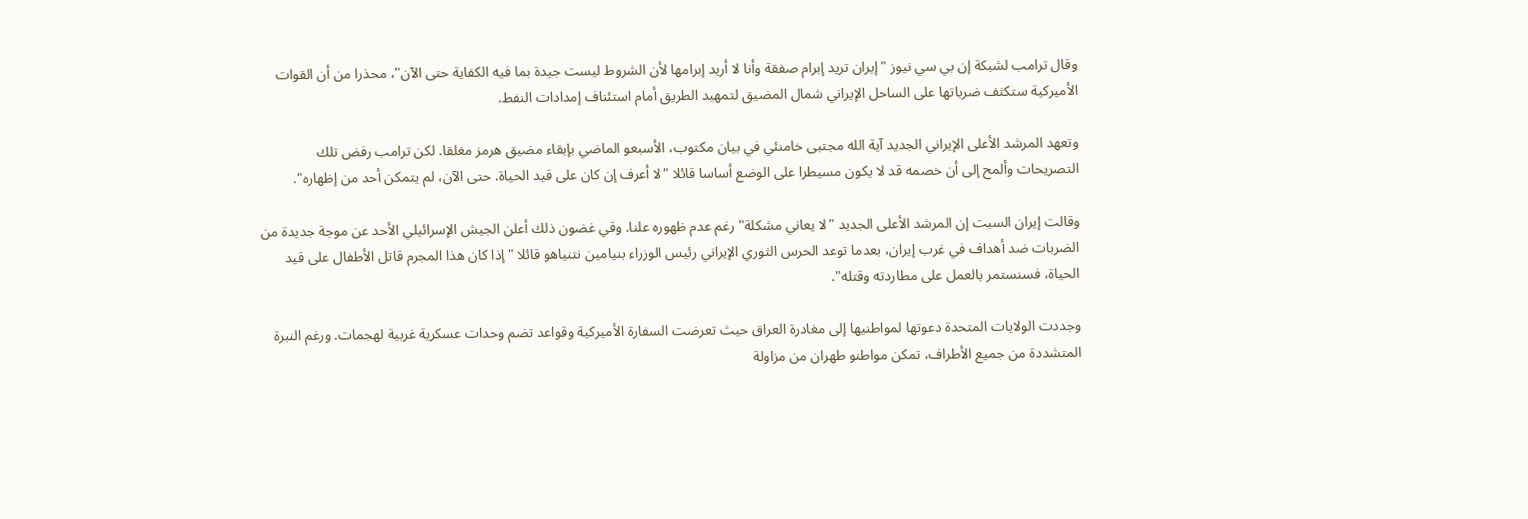وقال ترامب لشبكة إن بي سي نيوز "إيران تريد إبرام صفقة وأنا لا أريد إبرامها لأن الشروط ليست جيدة بما فيه الكفاية حتى الآن"، محذرا من أن القوات الأميركية ستكثف ضرباتها على الساحل الإيراني شمال المضيق لتمهيد الطريق أمام استئناف إمدادات النفط.

وتعهد المرشد الأعلى الإيراني الجديد آية الله مجتبى خامنئي في بيان مكتوب، الأسبعو الماضي بإبقاء مضيق هرمز مغلقا. لكن ترامب رفض تلك التصريحات وألمح إلى أن خصمه قد لا يكون مسيطرا على الوضع أساسا قائلا "لا أعرف إن كان على قيد الحياة. حتى الآن، لم يتمكن أحد من إظهاره".

وقالت إيران السبت إن المرشد الأعلى الجديد "لا يعاني مشكلة" رغم عدم ظهوره علنا. وقي غضون ذلك أعلن الجيش الإسرائيلي الأحد عن موجة جديدة من الضربات ضد أهداف في غرب إيران، بعدما توعد الحرس الثوري الإيراني رئيس الوزراء بنيامين نتنياهو قائلا "إذا كان هذا المجرم قاتل الأطفال على قيد الحياة، فسنستمر بالعمل على مطاردته وقتله".

وجددت الولايات المتحدة دعوتها لمواطنيها إلى مغادرة العراق حيث تعرضت السفارة الأميركية وقواعد تضم وحدات عسكرية غربية لهجمات. ورغم النبرة المتشددة من جميع الأطراف، تمكن مواطنو طهران من مزاولة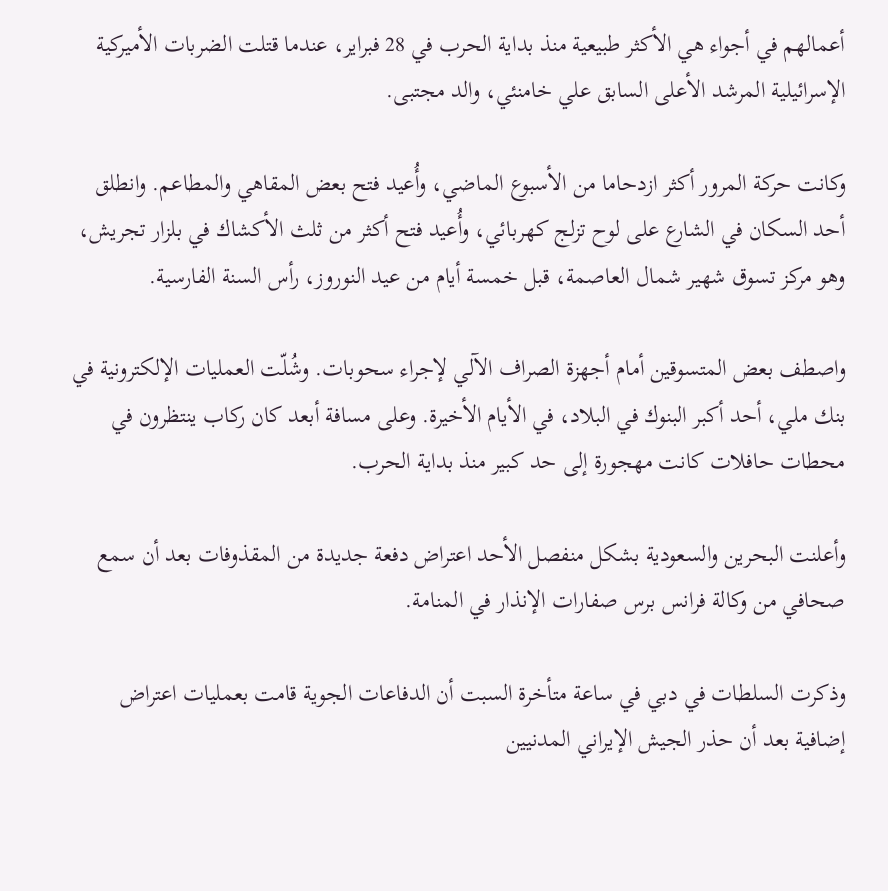أعمالهم في أجواء هي الأكثر طبيعية منذ بداية الحرب في 28 فبراير، عندما قتلت الضربات الأميركية الإسرائيلية المرشد الأعلى السابق علي خامنئي، والد مجتبى.

وكانت حركة المرور أكثر ازدحاما من الأسبوع الماضي، وأُعيد فتح بعض المقاهي والمطاعم. وانطلق أحد السكان في الشارع على لوح تزلج كهربائي، وأُعيد فتح أكثر من ثلث الأكشاك في بلزار تجريش، وهو مركز تسوق شهير شمال العاصمة، قبل خمسة أيام من عيد النوروز، رأس السنة الفارسية.

واصطف بعض المتسوقين أمام أجهزة الصراف الآلي لإجراء سحوبات. وشُلّت العمليات الإلكترونية في بنك ملي، أحد أكبر البنوك في البلاد، في الأيام الأخيرة. وعلى مسافة أبعد كان ركاب ينتظرون في محطات حافلات كانت مهجورة إلى حد كبير منذ بداية الحرب.

وأعلنت البحرين والسعودية بشكل منفصل الأحد اعتراض دفعة جديدة من المقذوفات بعد أن سمع صحافي من وكالة فرانس برس صفارات الإنذار في المنامة.

وذكرت السلطات في دبي في ساعة متأخرة السبت أن الدفاعات الجوية قامت بعمليات اعتراض إضافية بعد أن حذر الجيش الإيراني المدنيين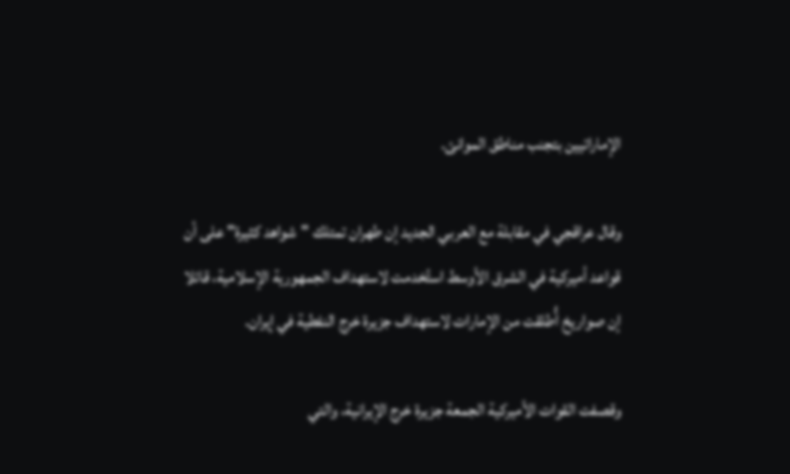الإماراتيين بتجنب مناطق الموانئ.

وقال عراقجي في مقابلة مع العربي الجديد إن طهران تمتلك "شواهد كثيرة" على أن قواعد أميركية في الشرق الأوسط استُخدمت لاستهداف الجمهورية الإسلامية، قائلا إن صواريخ أُطلقت من الإمارات لاستهداف جزيرة خرج النفطية في إيران.

وقصفت القوات الأميركية الجمعة جزيرة خرج الإيرانية، والتي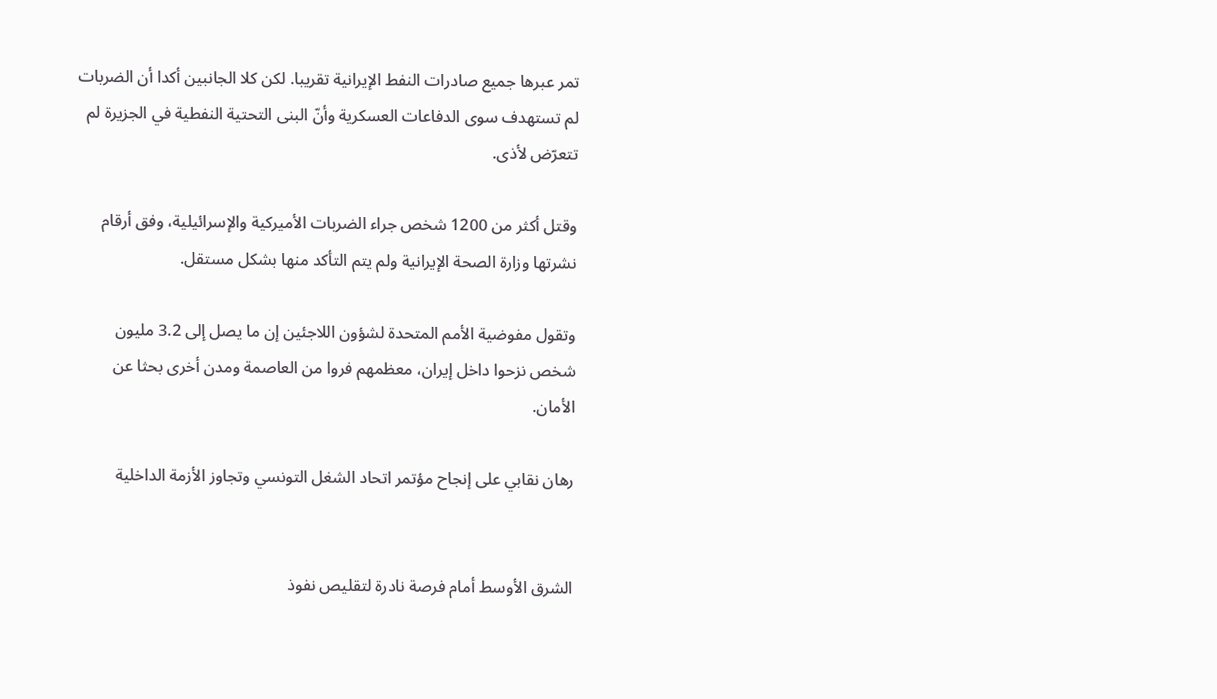تمر عبرها جميع صادرات النفط الإيرانية تقريبا. لكن كلا الجانبين أكدا أن الضربات لم تستهدف سوى الدفاعات العسكرية وأنّ البنى التحتية النفطية في الجزيرة لم تتعرّض لأذى.

وقتل أكثر من 1200 شخص جراء الضربات الأميركية والإسرائيلية، وفق أرقام نشرتها وزارة الصحة الإيرانية ولم يتم التأكد منها بشكل مستقل.

وتقول مفوضية الأمم المتحدة لشؤون اللاجئين إن ما يصل إلى 3.2 مليون شخص نزحوا داخل إيران، معظمهم فروا من العاصمة ومدن أخرى بحثا عن الأمان.

رهان نقابي على إنجاح مؤتمر اتحاد الشغل التونسي وتجاوز الأزمة الداخلية


الشرق الأوسط أمام فرصة نادرة لتقليص نفوذ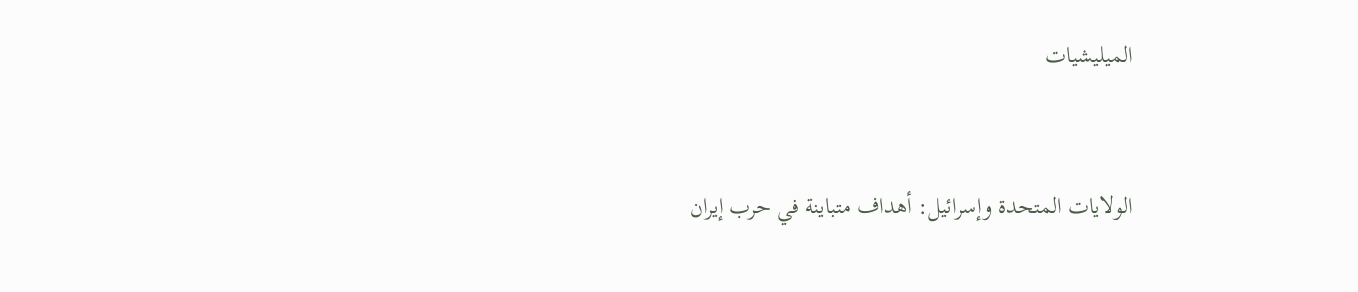الميليشيات


الولايات المتحدة وإسرائيل: أهداف متباينة في حرب إيران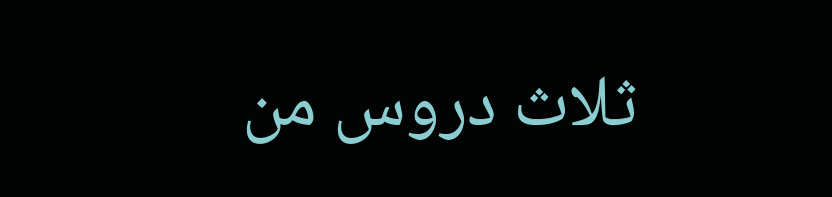ثلاث دروس من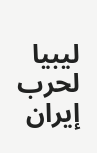ليبيا لحرب إيران